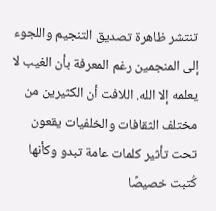تنتشر ظاهرة تصديق التنجيم واللجوء إلى المنجمين رغم المعرفة بأن الغيب لا يعلمه إلا الله. اللافت أن الكثيرين من مختلف الثقافات والخلفيات يقعون تحت تأثير كلمات عامة تبدو وكأنها كُتبت خصيصًا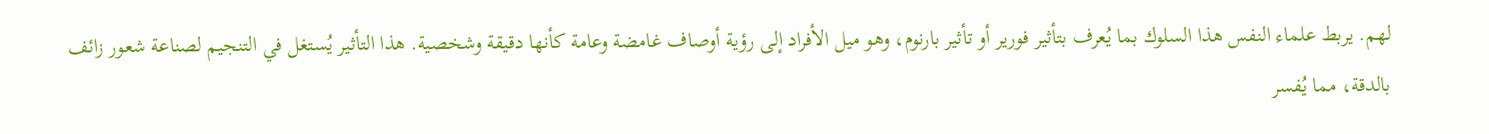لهم. يربط علماء النفس هذا السلوك بما يُعرف بتأثير فورير أو تأثير بارنوم، وهو ميل الأفراد إلى رؤية أوصاف غامضة وعامة كأنها دقيقة وشخصية. هذا التأثير يُستغل في التنجيم لصناعة شعور زائف بالدقة، مما يُفسر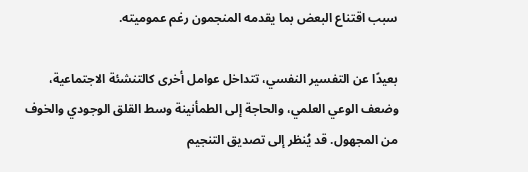سبب اقتناع البعض بما يقدمه المنجمون رغم عموميته.

بعيدًا عن التفسير النفسي، تتداخل عوامل أخرى كالتنشئة الاجتماعية، وضعف الوعي العلمي، والحاجة إلى الطمأنينة وسط القلق الوجودي والخوف من المجهول. قد يُنظر إلى تصديق التنجيم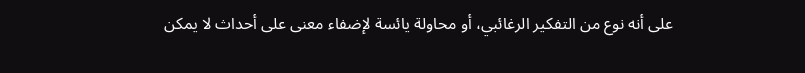على أنه نوع من التفكير الرغائبي، أو محاولة يائسة لإضفاء معنى على أحداث لا يمكن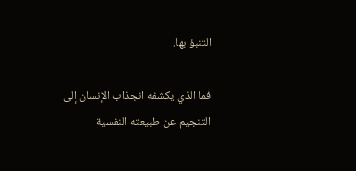التنبؤ بها.

فما الذي يكشفه انجذاب الإنسان إلى التنجيم عن طبيعته النفسية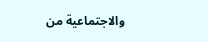والاجتماعية من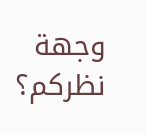وجهة نظركم؟